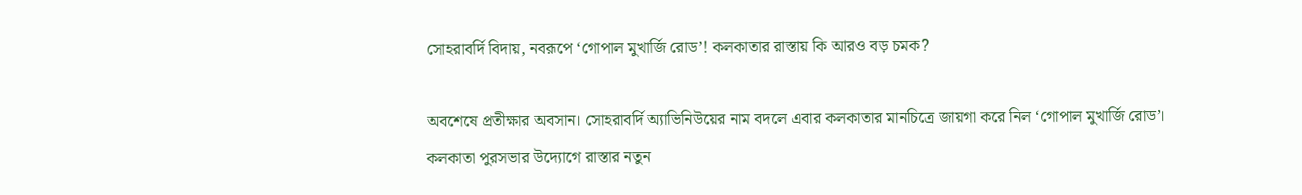সোহরাবর্দি বিদায়, নবরূপে ‘গোপাল মুখার্জি রোড’! কলকাতার রাস্তায় কি আরও বড় চমক?

অবশেষে প্রতীক্ষার অবসান। সোহরাবর্দি অ্যাভিনিউয়ের নাম বদলে এবার কলকাতার মানচিত্রে জায়গা করে নিল ‘গোপাল মুখার্জি রোড’। কলকাতা পুরসভার উদ্যোগে রাস্তার নতুন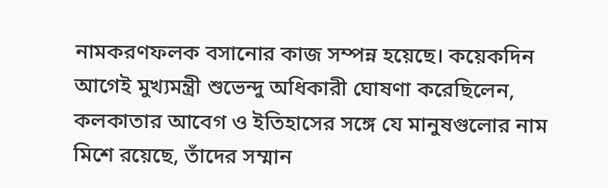নামকরণফলক বসানোর কাজ সম্পন্ন হয়েছে। কয়েকদিন আগেই মুখ্যমন্ত্রী শুভেন্দু অধিকারী ঘোষণা করেছিলেন, কলকাতার আবেগ ও ইতিহাসের সঙ্গে যে মানুষগুলোর নাম মিশে রয়েছে, তাঁদের সম্মান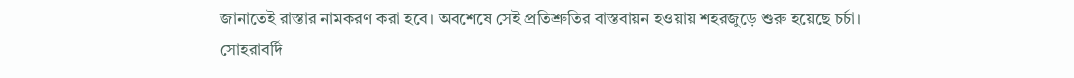জানাতেই রাস্তার নামকরণ করা হবে। অবশেষে সেই প্রতিশ্রুতির বাস্তবায়ন হওয়ায় শহরজুড়ে শুরু হয়েছে চর্চা।
সোহরাবর্দি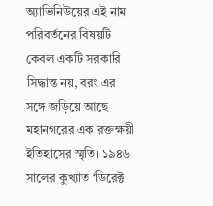অ্যাভিনিউয়ের এই নাম পরিবর্তনের বিষয়টি কেবল একটি সরকারি সিদ্ধান্ত নয়, বরং এর সঙ্গে জড়িয়ে আছে মহানগরের এক রক্তক্ষয়ী ইতিহাসের স্মৃতি। ১৯৪৬ সালের কুখ্যাত ‘ডিরেক্ট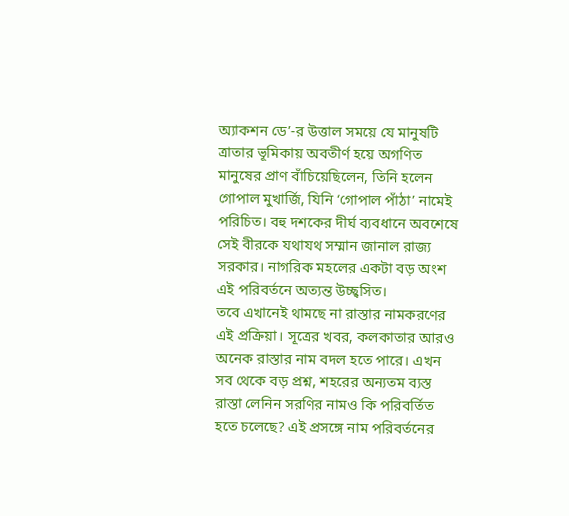অ্যাকশন ডে’-র উত্তাল সময়ে যে মানুষটি ত্রাতার ভূমিকায় অবতীর্ণ হয়ে অগণিত মানুষের প্রাণ বাঁচিয়েছিলেন, তিনি হলেন গোপাল মুখার্জি, যিনি ‘গোপাল পাঁঠা’ নামেই পরিচিত। বহু দশকের দীর্ঘ ব্যবধানে অবশেষে সেই বীরকে যথাযথ সম্মান জানাল রাজ্য সরকার। নাগরিক মহলের একটা বড় অংশ এই পরিবর্তনে অত্যন্ত উচ্ছ্বসিত।
তবে এখানেই থামছে না রাস্তার নামকরণের এই প্রক্রিয়া। সূত্রের খবর, কলকাতার আরও অনেক রাস্তার নাম বদল হতে পারে। এখন সব থেকে বড় প্রশ্ন, শহরের অন্যতম ব্যস্ত রাস্তা লেনিন সরণির নামও কি পরিবর্তিত হতে চলেছে? এই প্রসঙ্গে নাম পরিবর্তনের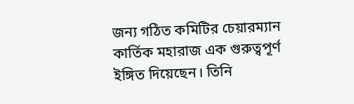জন্য গঠিত কমিটির চেয়ারম্যান কার্তিক মহারাজ এক গুরুত্বপূর্ণ ইঙ্গিত দিয়েছেন। তিনি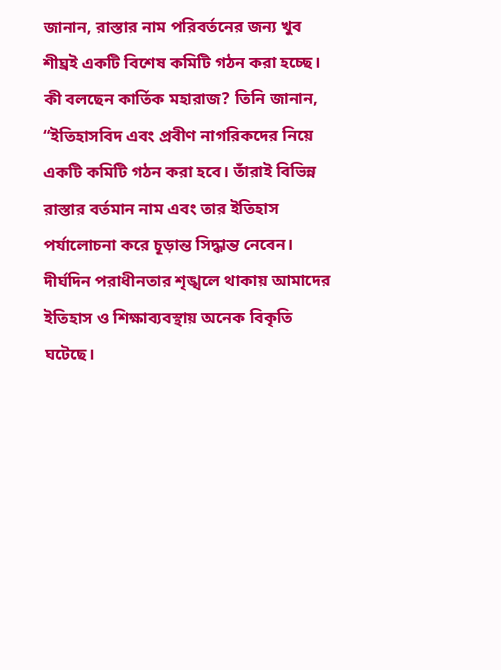জানান, রাস্তার নাম পরিবর্তনের জন্য খুব শীঘ্রই একটি বিশেষ কমিটি গঠন করা হচ্ছে।
কী বলছেন কার্তিক মহারাজ? তিনি জানান, “ইতিহাসবিদ এবং প্রবীণ নাগরিকদের নিয়ে একটি কমিটি গঠন করা হবে। তাঁরাই বিভিন্ন রাস্তার বর্তমান নাম এবং তার ইতিহাস পর্যালোচনা করে চূড়ান্ত সিদ্ধান্ত নেবেন। দীর্ঘদিন পরাধীনতার শৃঙ্খলে থাকায় আমাদের ইতিহাস ও শিক্ষাব্যবস্থায় অনেক বিকৃতি ঘটেছে।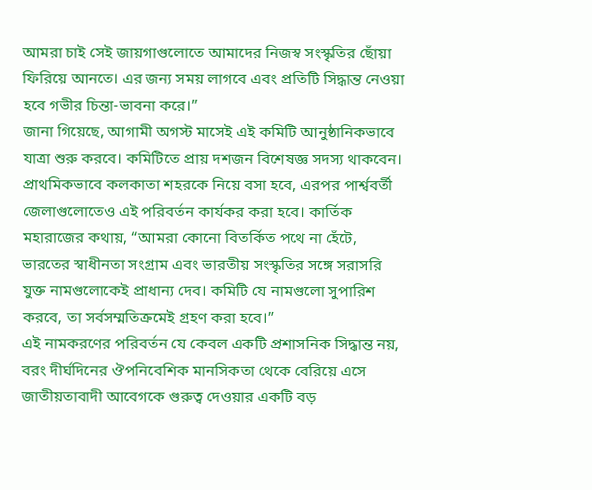আমরা চাই সেই জায়গাগুলোতে আমাদের নিজস্ব সংস্কৃতির ছোঁয়া ফিরিয়ে আনতে। এর জন্য সময় লাগবে এবং প্রতিটি সিদ্ধান্ত নেওয়া হবে গভীর চিন্তা-ভাবনা করে।”
জানা গিয়েছে, আগামী অগস্ট মাসেই এই কমিটি আনুষ্ঠানিকভাবে যাত্রা শুরু করবে। কমিটিতে প্রায় দশজন বিশেষজ্ঞ সদস্য থাকবেন। প্রাথমিকভাবে কলকাতা শহরকে নিয়ে বসা হবে, এরপর পার্শ্ববর্তী জেলাগুলোতেও এই পরিবর্তন কার্যকর করা হবে। কার্তিক মহারাজের কথায়, “আমরা কোনো বিতর্কিত পথে না হেঁটে, ভারতের স্বাধীনতা সংগ্রাম এবং ভারতীয় সংস্কৃতির সঙ্গে সরাসরি যুক্ত নামগুলোকেই প্রাধান্য দেব। কমিটি যে নামগুলো সুপারিশ করবে, তা সর্বসম্মতিক্রমেই গ্রহণ করা হবে।”
এই নামকরণের পরিবর্তন যে কেবল একটি প্রশাসনিক সিদ্ধান্ত নয়, বরং দীর্ঘদিনের ঔপনিবেশিক মানসিকতা থেকে বেরিয়ে এসে জাতীয়তাবাদী আবেগকে গুরুত্ব দেওয়ার একটি বড়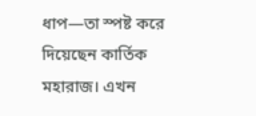ধাপ—তা স্পষ্ট করে দিয়েছেন কার্তিক মহারাজ। এখন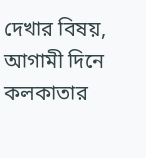দেখার বিষয়, আগামী দিনে কলকাতার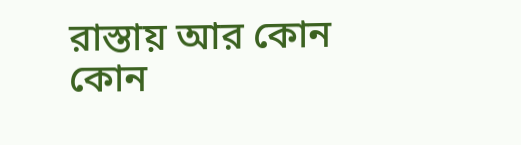রাস্তায় আর কোন কোন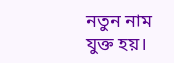নতুন নাম যুক্ত হয়।